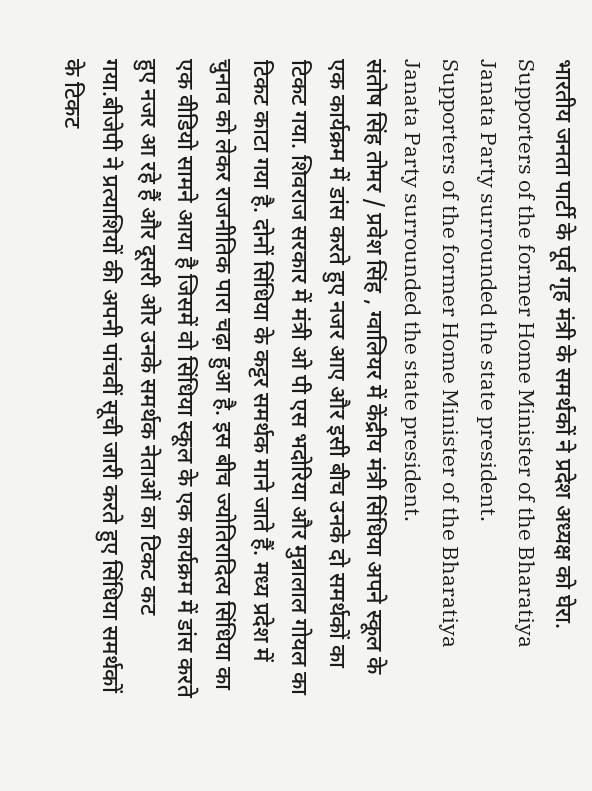भारतीय जनता पार्टी के पूर्व गृह मंत्री के समर्थकों ने प्रदेश अध्यक्ष को घेरा.
Supporters of the former Home Minister of the Bharatiya Janata Party surrounded the state president.
Supporters of the former Home Minister of the Bharatiya Janata Party surrounded the state president.
संतोष सिंह तोमर / प्रवेश सिंह , ग्वालियर में केंद्रीय मंत्री सिंधिया अपने स्कूल के एक कार्यक्रम में डांस करते हुए नजर आए और इसी बीच उनके दो समर्थकों का टिकट गया. शिवराज सरकार में मंत्री ओ पी एस भदोरिया और मुन्नालाल गोयल का टिकट काटा गया है. दोनों सिंधिया के कट्टर समर्थक माने जाते हैं. मध्य प्रदेश में चुनाव को लेकर राजनीतिक पारा चढ़ा हुआ है. इस बीच ज्योतिरादित्य सिंधिया का एक वीडियो सामने आया है जिसमें वो सिंधिया स्कूल के एक कार्यक्रम में डांस करते हुए नजर आ रहे हैं और दूसरी ओर उनके समर्थक नेताओं का टिकट कट गया.बीजेपी ने प्रत्याशियों की अपनी पांचवीं सूची जारी करते हुए सिंधिया समर्थकों के टिकट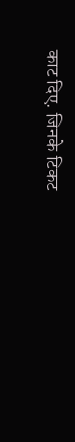काट दिए. जिनके टिकट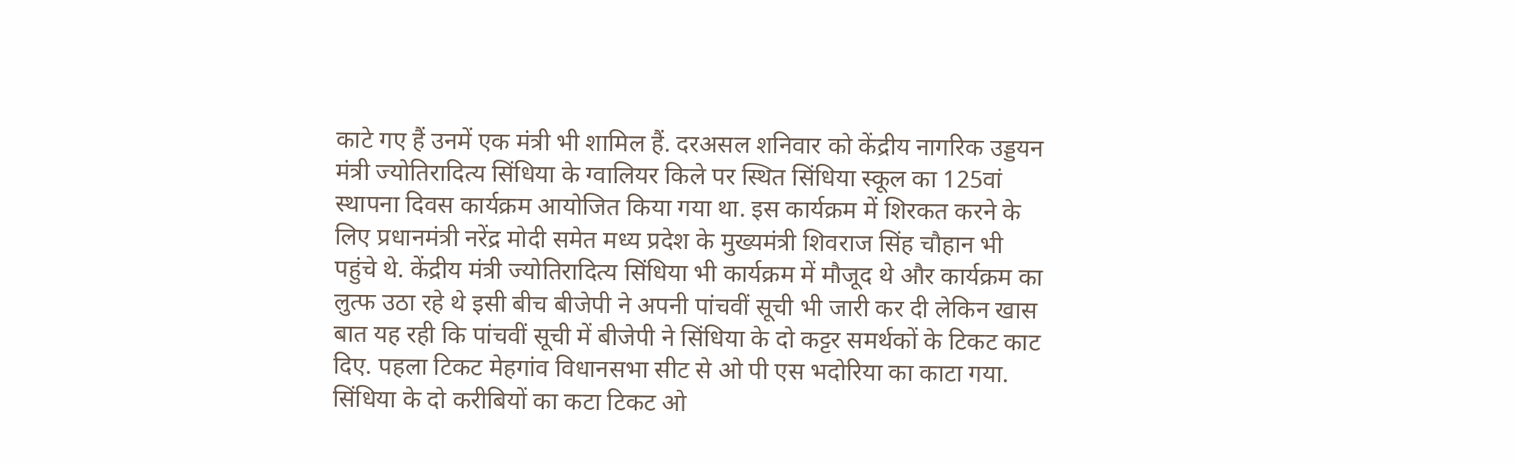काटे गए हैं उनमें एक मंत्री भी शामिल हैं. दरअसल शनिवार को केंद्रीय नागरिक उड्डयन मंत्री ज्योतिरादित्य सिंधिया के ग्वालियर किले पर स्थित सिंधिया स्कूल का 125वां स्थापना दिवस कार्यक्रम आयोजित किया गया था. इस कार्यक्रम में शिरकत करने के लिए प्रधानमंत्री नरेंद्र मोदी समेत मध्य प्रदेश के मुख्यमंत्री शिवराज सिंह चौहान भी पहुंचे थे. केंद्रीय मंत्री ज्योतिरादित्य सिंधिया भी कार्यक्रम में मौजूद थे और कार्यक्रम का लुत्फ उठा रहे थे इसी बीच बीजेपी ने अपनी पांचवीं सूची भी जारी कर दी लेकिन खास बात यह रही कि पांचवीं सूची में बीजेपी ने सिंधिया के दो कट्टर समर्थकों के टिकट काट दिए. पहला टिकट मेहगांव विधानसभा सीट से ओ पी एस भदोरिया का काटा गया. सिंधिया के दो करीबियों का कटा टिकट ओ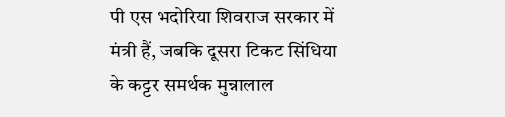पी एस भदोरिया शिवराज सरकार में मंत्री हैं, जबकि दूसरा टिकट सिंधिया के कट्टर समर्थक मुन्नालाल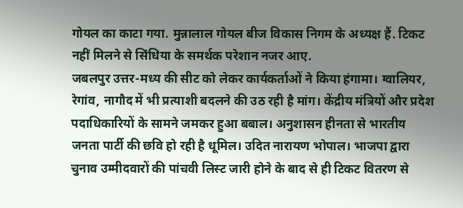गोयल का काटा गया. मुन्नालाल गोयल बीज विकास निगम के अध्यक्ष हैं. टिकट नहीं मिलने से सिंधिया के समर्थक परेशान नजर आए.
जबलपुर उत्तर-मध्य की सीट को लेकर कार्यकर्ताओं ने किया हंगामा। ग्वालियर, रेगांव, नागौद में भी प्रत्याशी बदलने की उठ रही है मांग। केंद्रीय मंत्रियों और प्रदेश पदाधिकारियों के सामने जमकर हुआ बबाल। अनुशासन हीनता से भारतीय जनता पार्टी की छवि हो रही है धूमिल। उदित नारायण भोपाल। भाजपा द्वारा चुनाव उम्मीदवारों की पांचवी लिस्ट जारी होने के बाद से ही टिकट वितरण से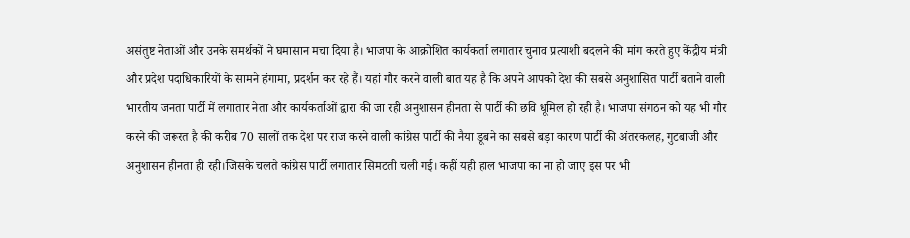असंतुष्ट नेताओं और उनके समर्थकों ने घमासान मचा दिया है। भाजपा के आक्रोशित कार्यकर्ता लगातार चुनाव प्रत्याशी बदलने की मांग करते हुए केंद्रीय मंत्री और प्रदेश पदाधिकारियों के सामने हंगामा, प्रदर्शन कर रहे हैं। यहां गौर करने वाली बात यह है कि अपने आपको देश की सबसे अनुशासित पार्टी बताने वाली भारतीय जनता पार्टी में लगातार नेता और कार्यकर्ताओं द्वारा की जा रही अनुशासन हीनता से पार्टी की छवि धूमिल हो रही है। भाजपा संगठन को यह भी गौर करने की जरूरत है की करीब 70 सालों तक देश पर राज करने वाली कांग्रेस पार्टी की नैया डूबने का सबसे बड़ा कारण पार्टी की अंतरकलह, गुटबाजी और अनुशासन हीनता ही रही।जिसके चलते कांग्रेस पार्टी लगातार सिमटती चली गई। कहीं यही हाल भाजपा का ना हो जाए इस पर भी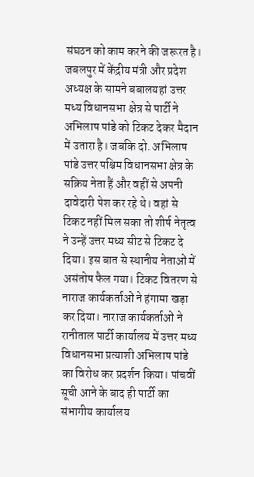संघठन को काम करने की जरूरत है। जबलपुर में केंद्रीय मंत्री और प्रदेश अध्यक्ष के सामने बबालयहां उत्तर मध्य विधानसभा क्षेत्र से पार्टी ने अभिलाष पांडे को टिकट देकर मैदान में उतारा है। जबकि दो. अभिलाष पांडे उत्तर पश्चिम विधानसभा क्षेत्र के सक्रिय नेता हैं और वहीं से अपनी दावेदारी पेश कर रहे थे। वहां से टिकट नहीं मिल सका तो शीर्ष नेतृत्व ने उन्हें उत्तर मध्य सीट से टिकट दे दिया। इस बात से स्थानीय नेताओं में असंतोष फैल गया। टिकट वितरण से नाराज कार्यकर्ताओं ने हंगामा खड़ा कर दिया। नाराज कार्यकर्ताओं ने रानीताल पार्टी कार्यालय में उत्तर मध्य विधानसभा प्रत्याशी अभिलाष पांडे का विरोध कर प्रदर्शन किया। पांचवीं सूची आने के बाद ही पार्टी का संभागीय कार्यालय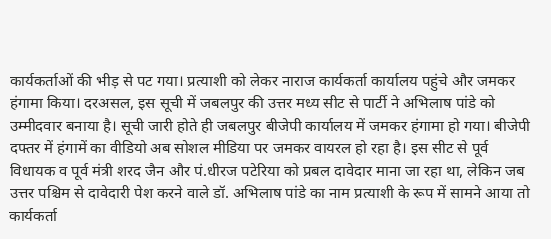कार्यकर्ताओं की भीड़ से पट गया। प्रत्याशी को लेकर नाराज कार्यकर्ता कार्यालय पहुंचे और जमकर हंगामा किया। दरअसल, इस सूची में जबलपुर की उत्तर मध्य सीट से पार्टी ने अभिलाष पांडे को उम्मीदवार बनाया है। सूची जारी होते ही जबलपुर बीजेपी कार्यालय में जमकर हंगामा हो गया। बीजेपी दफ्तर में हंगामें का वीडियो अब सोशल मीडिया पर जमकर वायरल हो रहा है। इस सीट से पूर्व विधायक व पूर्व मंत्री शरद जैन और पं.धीरज पटेरिया को प्रबल दावेदार माना जा रहा था, लेकिन जब उत्तर पश्चिम से दावेदारी पेश करने वाले डॉ. अभिलाष पांडे का नाम प्रत्याशी के रूप में सामने आया तो कार्यकर्ता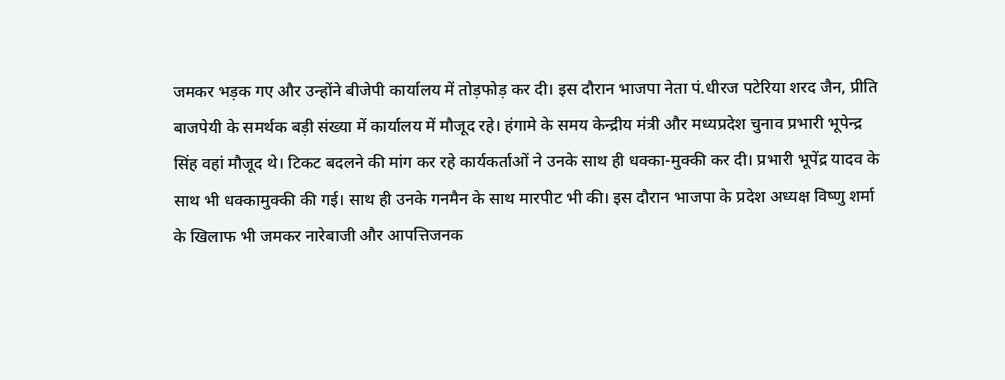जमकर भड़क गए और उन्होंने बीजेपी कार्यालय में तोड़फोड़ कर दी। इस दौरान भाजपा नेता पं.धीरज पटेरिया शरद जैन, प्रीति बाजपेयी के समर्थक बड़ी संख्या में कार्यालय में मौजूद रहे। हंगामे के समय केन्द्रीय मंत्री और मध्यप्रदेश चुनाव प्रभारी भूपेन्द्र सिंह वहां मौजूद थे। टिकट बदलने की मांग कर रहे कार्यकर्ताओं ने उनके साथ ही धक्का-मुक्की कर दी। प्रभारी भूपेंद्र यादव के साथ भी धक्कामुक्की की गई। साथ ही उनके गनमैन के साथ मारपीट भी की। इस दौरान भाजपा के प्रदेश अध्यक्ष विष्णु शर्मा के खिलाफ भी जमकर नारेबाजी और आपत्तिजनक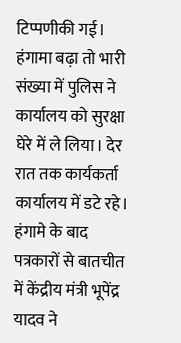टिप्पणीकी गई। हंगामा बढ़ा तो भारी संख्या में पुलिस ने कार्यालय को सुरक्षा घेरे में ले लिया। देर रात तक कार्यकर्ता कार्यालय में डटे रहे। हंगामे के बाद पत्रकारों से बातचीत में केंद्रीय मंत्री भूपेंद्र यादव ने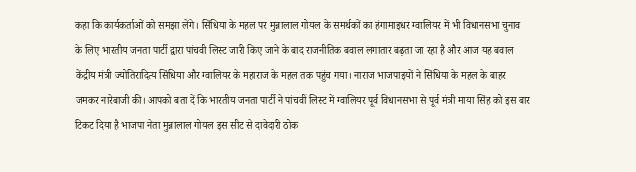कहा कि कार्यकर्ताओं को समझा लेंगे। सिंधिया के महल पर मुन्नालाल गोयल के समर्थकों का हंगामाइधर ग्वालियर में भी विधानसभा चुनाव के लिए भारतीय जनता पार्टी द्वारा पांचवी लिस्ट जारी किए जाने के बाद राजनीतिक बवाल लगातार बढ़ता जा रहा है और आज यह बवाल केंद्रीय मंत्री ज्योतिरादित्य सिंधिया और ग्वालियर के महाराज के महल तक पहुंच गया। नाराज भाजपाइयों ने सिंधिया के महल के बाहर जमकर नारेबाजी की। आपको बता दें कि भारतीय जनता पार्टी ने पांचवीं लिस्ट में ग्वालियर पूर्व विधानसभा से पूर्व मंत्री माया सिंह को इस बार टिकट दिया है भाजपा नेता मुन्नालाल गोयल इस सीट से दावेदारी ठोक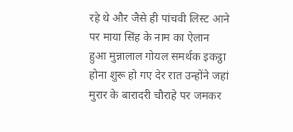रहे थे और जैसे ही पांचवी लिस्ट आने पर माया सिंह के नाम का ऐलान हुआ मुन्नालाल गोयल समर्थक इकट्ठा होना शुरू हो गए देर रात उन्होंने जहां मुरार के बारादरी चौराहे पर जमकर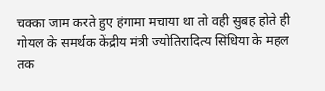चक्का जाम करते हुए हंगामा मचाया था तो वही सुबह होते ही गोयल के समर्थक केंद्रीय मंत्री ज्योतिरादित्य सिंधिया के महल तक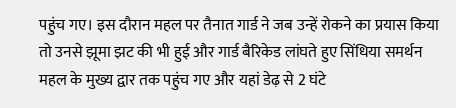पहुंच गए। इस दौरान महल पर तैनात गार्ड ने जब उन्हें रोकने का प्रयास किया तो उनसे झूमा झट की भी हुई और गार्ड बैरिकेड लांघते हुए सिंधिया समर्थन महल के मुख्य द्वार तक पहुंच गए और यहां डेढ़ से 2 घंटे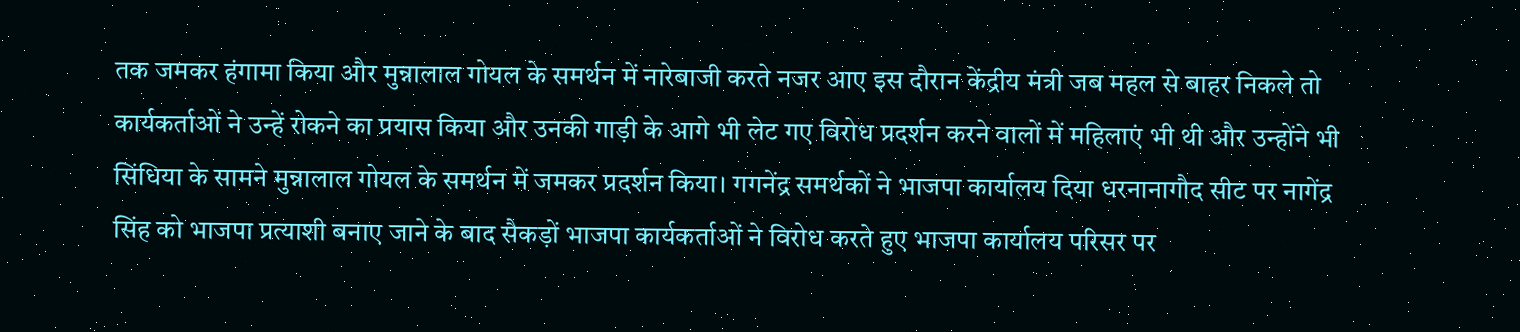तक जमकर हंगामा किया और मुन्नालाल गोयल के समर्थन में नारेबाजी करते नजर आए इस दौरान केंद्रीय मंत्री जब महल से बाहर निकले तो कार्यकर्ताओं ने उन्हें रोकने का प्रयास किया और उनकी गाड़ी के आगे भी लेट गए विरोध प्रदर्शन करने वालों में महिलाएं भी थी और उन्होंने भी सिंधिया के सामने मुन्नालाल गोयल के समर्थन में जमकर प्रदर्शन किया। गगनेंद्र समर्थकों ने भाजपा कार्यालय दिया धरनानागौद सीट पर नागेंद्र सिंह को भाजपा प्रत्याशी बनाए जाने के बाद सैकड़ों भाजपा कार्यकर्ताओं ने विरोध करते हुए भाजपा कार्यालय परिसर पर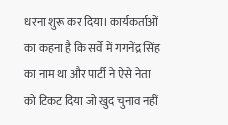धरना शुरू कर दिया। कार्यकर्ताओं का कहना है कि सर्वे में गगनेंद्र सिंह का नाम था और पार्टी ने ऐसे नेता को टिकट दिया जो खुद चुनाव नहीं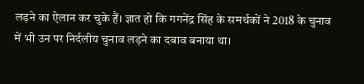लड़ने का ऐलान कर चुके हैं। ज्ञात हो कि गगनेंद्र सिंह के समर्थकों ने 2018 के चुनाव में भी उन पर निर्दलीय चुनाव लड़ने का दबाव बनाया था।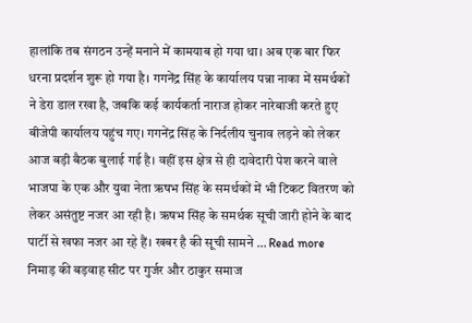हालांकि तब संगठन उन्हें मनाने में कामयाब हो गया था। अब एक बार फिर धरना प्रदर्शन शुरू हो गया है। गगनेंद्र सिंह के कार्यालय पन्ना नाका में समर्थकों ने डेरा डाल रखा है, जबकि कई कार्यकर्ता नाराज होकर नारेबाजी करते हुए बीजेपी कार्यालय पहुंच गए। गगनेंद्र सिंह के निर्दलीय चुनाव लड़ने को लेकर आज बड़ी बैठक बुलाई गई है। वहीं इस क्षेत्र से ही दावेदारी पेश करने वाले भाजपा के एक और युवा नेता ऋषभ सिंह के समर्थकों में भी टिकट वितरण को लेकर असंतुष्ट नजर आ रही है। ऋषभ सिंह के समर्थक सूची जारी होने के बाद पार्टी से खफा नजर आ रहे हैं। खबर है की सूची सामने … Read more
निमाड़ की बड़वाह सीट पर गुर्जर और ठाकुर समाज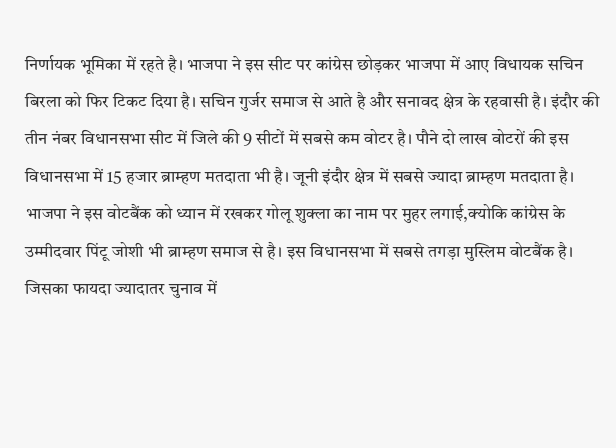निर्णायक भूमिका में रहते है। भाजपा ने इस सीट पर कांग्रेस छोड़कर भाजपा में आए विधायक सचिन बिरला को फिर टिकट दिया है। सचिन गुर्जर समाज से आते है और सनावद क्षेत्र के रहवासी है। इंदौर की तीन नंबर विधानसभा सीट में जिले की 9 सीटों में सबसे कम वोटर है। पौने दो लाख वोटरों की इस विधानसभा में 15 हजार ब्राम्हण मतदाता भी है। जूनी इंदौर क्षेत्र में सबसे ज्यादा ब्राम्हण मतदाता है। भाजपा ने इस वोटबैंक को ध्यान में रखकर गोलू शुक्ला का नाम पर मुहर लगाई,क्योकि कांग्रेस के उम्मीदवार पिंटू जोशी भी ब्राम्हण समाज से है। इस विधानसभा में सबसे तगड़ा मुस्लिम वोटबैंक है। जिसका फायदा ज्यादातर चुनाव में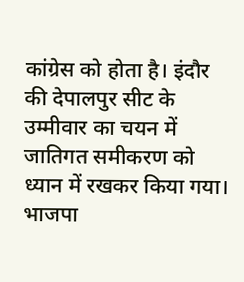कांग्रेस को होता है। इंदौर की देपालपुर सीट के उम्मीवार का चयन में जातिगत समीकरण को ध्यान में रखकर किया गया। भाजपा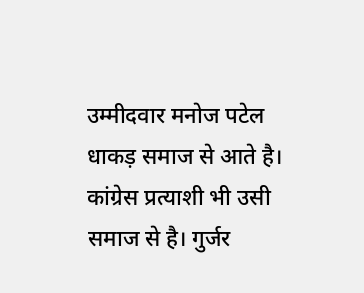उम्मीदवार मनोज पटेल धाकड़ समाज से आते है। कांग्रेस प्रत्याशी भी उसी समाज से है। गुर्जर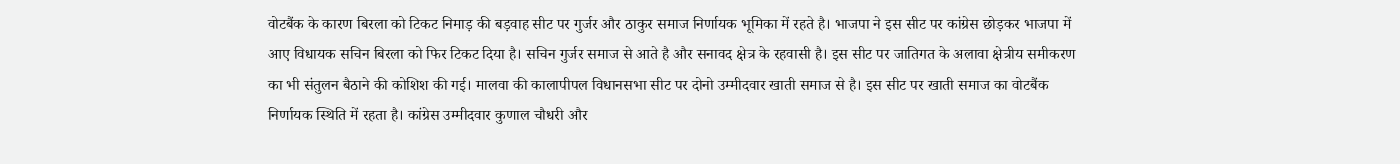वोटबैंक के कारण बिरला को टिकट निमाड़ की बड़वाह सीट पर गुर्जर और ठाकुर समाज निर्णायक भूमिका में रहते है। भाजपा ने इस सीट पर कांग्रेस छोड़कर भाजपा में आए विधायक सचिन बिरला को फिर टिकट दिया है। सचिन गुर्जर समाज से आते है और सनावद क्षेत्र के रहवासी है। इस सीट पर जातिगत के अलावा क्षेत्रीय समीकरण का भी संतुलन बैठाने की कोशिश की गई। मालवा की कालापीपल विधानसभा सीट पर दोनो उम्मीदवार खाती समाज से है। इस सीट पर खाती समाज का वोटबैंक निर्णायक स्थिति में रहता है। कांग्रेस उम्मीदवार कुणाल चौधरी और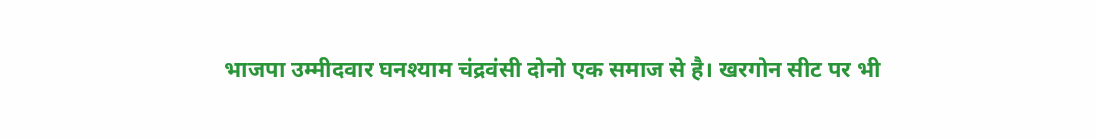भाजपा उम्मीदवार घनश्याम चंद्रवंसी दोनो एक समाज से है। खरगोन सीट पर भी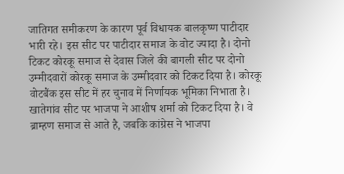जातिगत समीकरण के कारण पूर्व विधायक बालकृष्ण पाटीदार भारी रहे। इस सीट पर पाटीदार समाज के वोट ज्यादा है। दोनो टिकट कोरकू समाज से देवास जिले की बागली सीट पर दोनो उम्मीदवारों कोरकू समाज के उम्मीदवार को टिकट दिया है। कोरकू वोटबैंक इस सीट में हर चुनाव में निर्णायक भूमिका निभाता है। खातेगांव सीट पर भाजपा ने आशीष शर्मा को टिकट दिया है। वे ब्राम्हण समाज से आते है, जबकि कांग्रेस ने भाजपा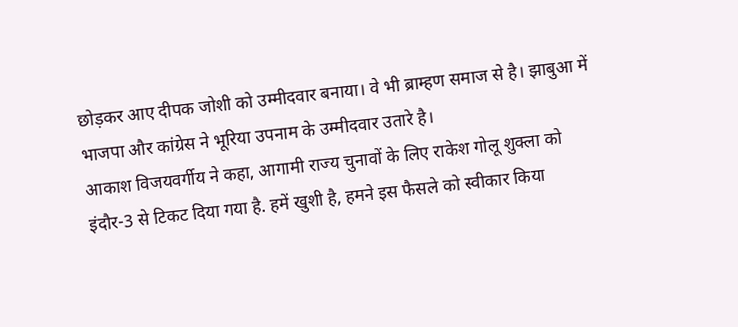छोड़कर आए दीपक जोशी को उम्मीदवार बनाया। वे भी ब्राम्हण समाज से है। झाबुआ में भाजपा और कांग्रेस ने भूरिया उपनाम के उम्मीदवार उतारे है।
आकाश विजयवर्गीय ने कहा, आगामी राज्य चुनावों के लिए राकेश गोलू शुक्ला को इंदौर-3 से टिकट दिया गया है. हमें खुशी है, हमने इस फैसले को स्वीकार किया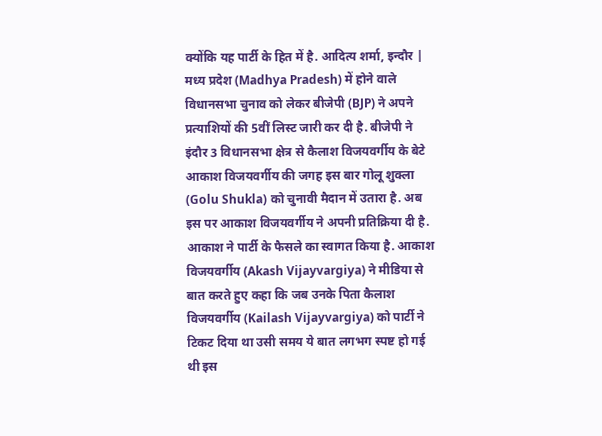क्योंकि यह पार्टी के हित में है. आदित्य शर्मा, इन्दौर | मध्य प्रदेश (Madhya Pradesh) में होने वाले विधानसभा चुनाव को लेकर बीजेपी (BJP) ने अपने प्रत्याशियों की 5वीं लिस्ट जारी कर दी है. बीजेपी ने इंदौर 3 विधानसभा क्षेत्र से कैलाश विजयवर्गीय के बेटे आकाश विजयवर्गीय की जगह इस बार गोलू शुक्ला (Golu Shukla) को चुनावी मैदान में उतारा है. अब इस पर आकाश विजयवर्गीय ने अपनी प्रतिक्रिया दी है. आकाश ने पार्टी के फैसले का स्वागत किया है. आकाश विजयवर्गीय (Akash Vijayvargiya) ने मीडिया से बात करते हुए कहा कि जब उनके पिता कैलाश विजयवर्गीय (Kailash Vijayvargiya) को पार्टी ने टिकट दिया था उसी समय ये बात लगभग स्पष्ट हो गई थी इस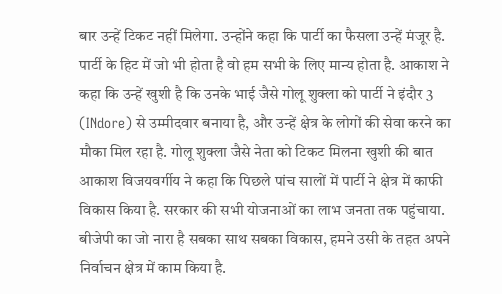बार उन्हें टिकट नहीं मिलेगा. उन्होंने कहा कि पार्टी का फैसला उन्हें मंजूर है. पार्टी के हिट में जो भी होता है वो हम सभी के लिए मान्य होता है. आकाश ने कहा कि उन्हें खुशी है कि उनके भाई जैसे गोलू शुक्ला को पार्टी ने इंदौर 3 (INdore) से उम्मीदवार बनाया है, और उन्हें क्षेत्र के लोगों की सेवा करने का मौका मिल रहा है. गोलू शुक्ला जैसे नेता को टिकट मिलना खुशी की बात आकाश विजयवर्गीय ने कहा कि पिछले पांच सालों में पार्टी ने क्षेत्र में काफी विकास किया है. सरकार की सभी योजनाओं का लाभ जनता तक पहुंचाया. बीजेपी का जो नारा है सबका साथ सबका विकास, हमने उसी के तहत अपने निर्वाचन क्षेत्र में काम किया है.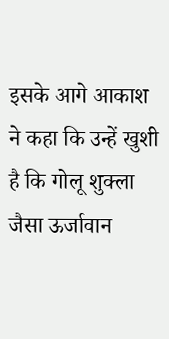इसके आगे आकाश ने कहा कि उन्हें खुशी है कि गोलू शुक्ला जैसा ऊर्जावान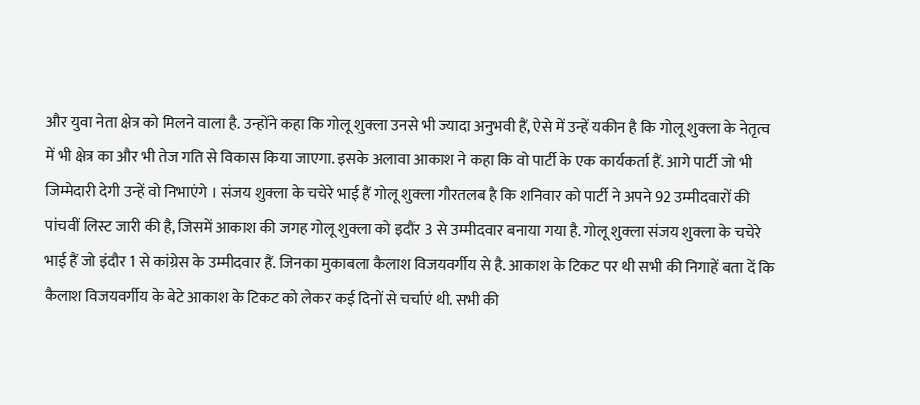और युवा नेता क्षेत्र को मिलने वाला है. उन्होंने कहा कि गोलू शुक्ला उनसे भी ज्यादा अनुभवी हैं, ऐसे में उन्हें यकीन है कि गोलू शुक्ला के नेतृत्व में भी क्षेत्र का और भी तेज गति से विकास किया जाएगा. इसके अलावा आकाश ने कहा कि वो पार्टी के एक कार्यकर्ता हैं. आगे पार्टी जो भी जिम्मेदारी देगी उन्हें वो निभाएंगे । संजय शुक्ला के चचेरे भाई हैं गोलू शुक्ला गौरतलब है कि शनिवार को पार्टी ने अपने 92 उम्मीदवारों की पांचवीं लिस्ट जारी की है, जिसमें आकाश की जगह गोलू शुक्ला को इदौंर 3 से उम्मीदवार बनाया गया है. गोलू शुक्ला संजय शुक्ला के चचेरे भाई हैं जो इंदौर 1 से कांग्रेस के उम्मीदवार हैं. जिनका मुकाबला कैलाश विजयवर्गीय से है. आकाश के टिकट पर थी सभी की निगाहें बता दें कि कैलाश विजयवर्गीय के बेटे आकाश के टिकट को लेकर कई दिनों से चर्चाएं थी. सभी की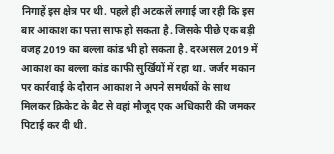निगाहें इस क्षेत्र पर थी. पहले ही अटकलें लगाई जा रही कि इस बार आकाश का पत्ता साफ हो सकता है. जिसके पीछे एक बड़ी वजह 2019 का बल्ला कांड भी हो सकता है. दरअसल 2019 में आकाश का बल्ला कांड काफी सुर्खियों में रहा था. जर्जर मकान पर कार्रवाई के दौरान आकाश ने अपने समर्थकों के साथ मिलकर क्रिकेट के बैट से वहां मौजूद एक अधिकारी की जमकर पिटाई कर दी थी.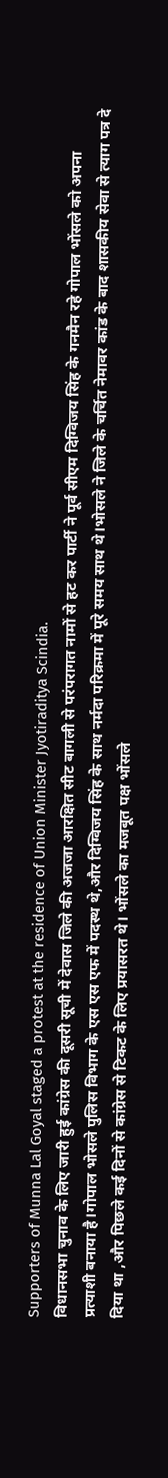Supporters of Munna Lal Goyal staged a protest at the residence of Union Minister Jyotiraditya Scindia.
विधानसभा चुनाव के लिए जारी हुई कांग्रेस की दूसरी सूची में देवास जिले की अजजा आरक्षित सीट बागली से परंपरागत नामों से हट कर पार्टी ने पूर्व सीएम दिग्विजय सिंह के गनमैन रहे गोपाल भोंसले को अपना प्रत्याशी बनाया है।गोपाल भोसले पुलिस विभाग के एस एस एफ में पदस्थ थे,और दिग्विजय सिंह के साथ नर्मदा परिक्रमा में पूरे समय साथ थे।भोसले ने जिले के चर्चित नेमावर कांड के बाद शासकीय सेवा से त्याग पत्र दे दिया था ,और पिछले कई दिनों से कांग्रेस से टिकट के लिए प्रयासरत थे। भोंसले का मजबूत पक्ष भोंसले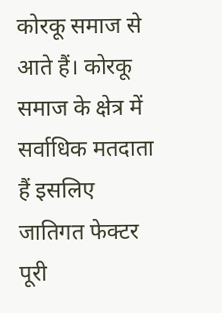कोरकू समाज से आते हैं। कोरकू समाज के क्षेत्र में सर्वाधिक मतदाता हैं इसलिए जातिगत फेक्टर पूरी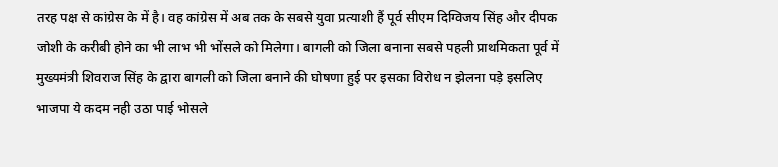तरह पक्ष से कांग्रेस के में है। वह कांग्रेस में अब तक के सबसे युवा प्रत्याशी हैं पूर्व सीएम दिग्विजय सिंह और दीपक जोशी के करीबी होने का भी लाभ भी भोंसले को मिलेगा। बागली को जिला बनाना सबसे पहली प्राथमिकता पूर्व में मुख्यमंत्री शिवराज सिंह के द्वारा बागली को जिला बनाने की घोषणा हुई पर इसका विरोध न झेलना पड़े इसलिए भाजपा ये कदम नही उठा पाई भोसले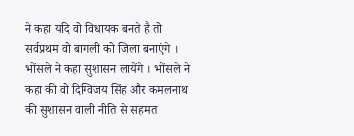ने कहा यदि वो विधायक बनते है तो सर्वप्रथम वो बागली को जिला बनाएंगे । भोंसले ने कहा सुशासन लायेंगे । भोंसले ने कहा की वो दिग्विजय सिंह और कमलनाथ की सुशासन वाली नीति से सहमत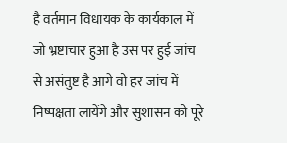है वर्तमान विधायक के कार्यकाल में जो भ्रष्टाचार हुआ है उस पर हुई जांच से असंतुष्ट है आगे वो हर जांच में निष्पक्षता लायेंगे और सुशासन को पूरे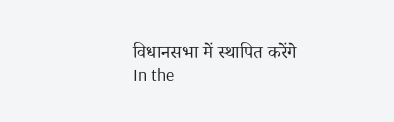विधानसभा में स्थापित करेंगे
In the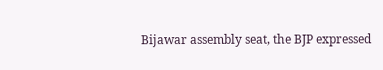Bijawar assembly seat, the BJP expressed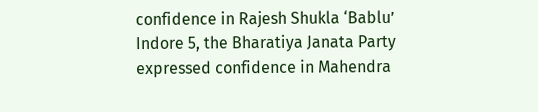confidence in Rajesh Shukla ‘Bablu’
Indore 5, the Bharatiya Janata Party expressed confidence in Mahendra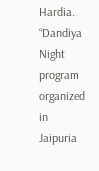Hardia.
“Dandiya Night program organized in Jaipuria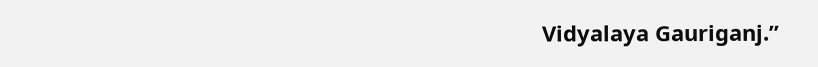Vidyalaya Gauriganj.”